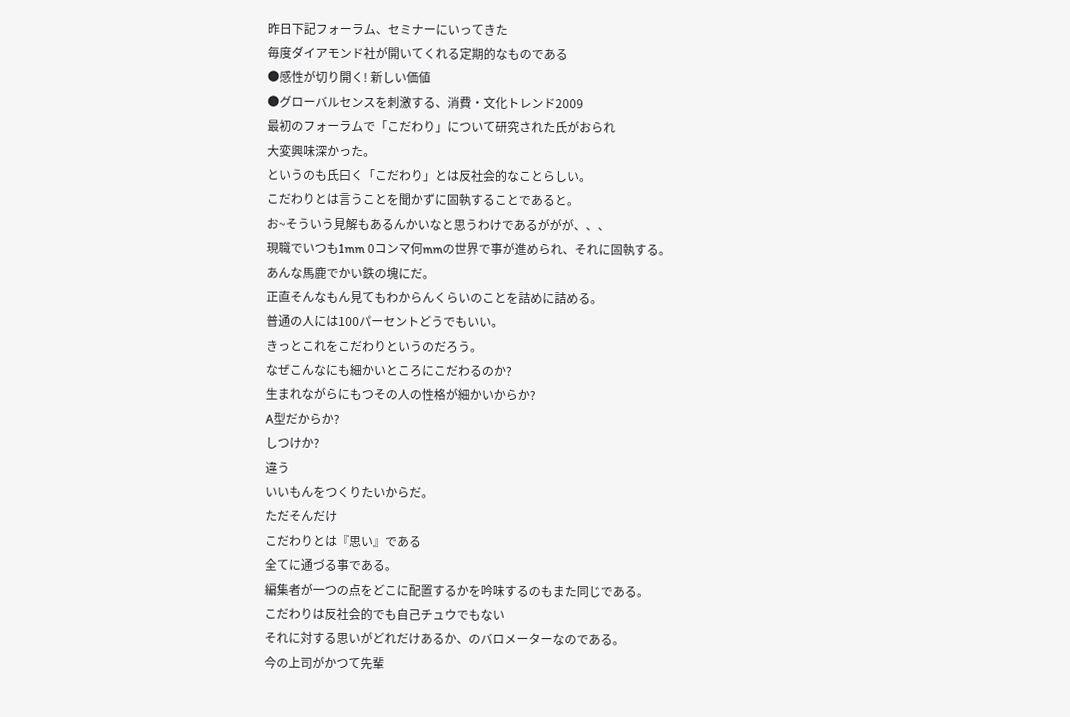昨日下記フォーラム、セミナーにいってきた
毎度ダイアモンド社が開いてくれる定期的なものである
●感性が切り開く! 新しい価値
●グローバルセンスを刺激する、消費・文化トレンド2009
最初のフォーラムで「こだわり」について研究された氏がおられ
大変興味深かった。
というのも氏曰く「こだわり」とは反社会的なことらしい。
こだわりとは言うことを聞かずに固執することであると。
お~そういう見解もあるんかいなと思うわけであるががが、、、
現職でいつも1mm 0コンマ何mmの世界で事が進められ、それに固執する。
あんな馬鹿でかい鉄の塊にだ。
正直そんなもん見てもわからんくらいのことを詰めに詰める。
普通の人には100パーセントどうでもいい。
きっとこれをこだわりというのだろう。
なぜこんなにも細かいところにこだわるのか?
生まれながらにもつその人の性格が細かいからか?
A型だからか?
しつけか?
違う
いいもんをつくりたいからだ。
ただそんだけ
こだわりとは『思い』である
全てに通づる事である。
編集者が一つの点をどこに配置するかを吟味するのもまた同じである。
こだわりは反社会的でも自己チュウでもない
それに対する思いがどれだけあるか、のバロメーターなのである。
今の上司がかつて先輩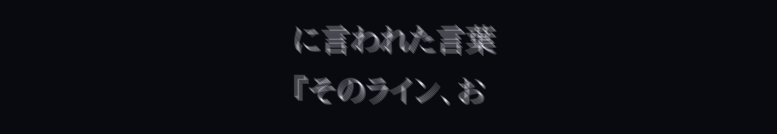に言われた言葉
『そのライン、お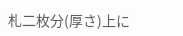札二枚分(厚さ)上に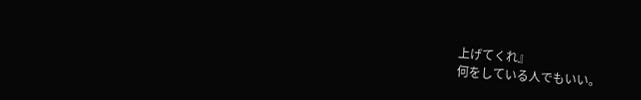上げてくれ』
何をしている人でもいい。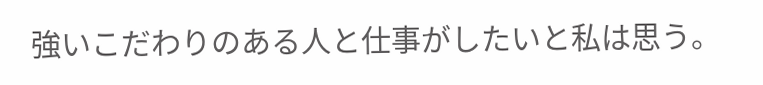強いこだわりのある人と仕事がしたいと私は思う。